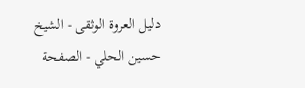دليل العروة الوثقى - الشيخ حسين الحلي - الصفحة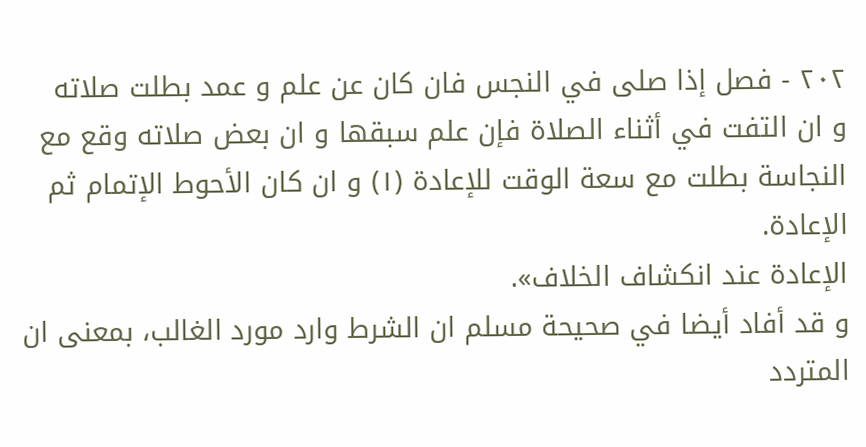٢٠٢ - فصل إذا صلى في النجس فان كان عن علم و عمد بطلت صلاته
و ان التفت في أثناء الصلاة فإن علم سبقها و ان بعض صلاته وقع مع النجاسة بطلت مع سعة الوقت للإعادة (١) و ان كان الأحوط الإتمام ثم الإعادة.
الإعادة عند انكشاف الخلاف».
و قد أفاد أيضا في صحيحة مسلم ان الشرط وارد مورد الغالب، بمعنى ان المتردد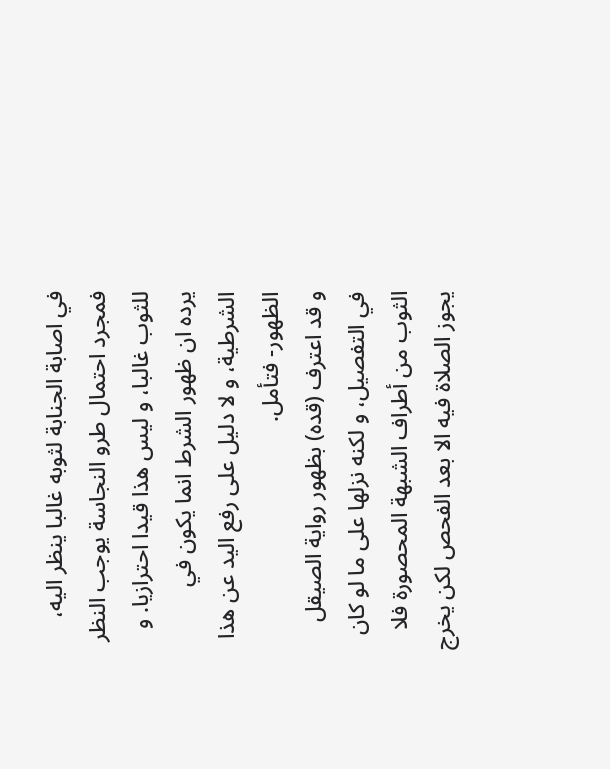في اصابة الجنابة لثوبه غالبا ينظر اليه، فمجرد احتمال طرو النجاسة يوجب النظر للثوب غالبا، و ليس هذا قيدا احترازيا. و يرده ان ظهور الشرط انما يكون في الشرطية، و لا دليل على رفع اليد عن هذا الظهور- فتأمل.
و قد اعترف (قده) بظهور رواية الصيقل في التفصيل، و لكنه نزلها على ما لو كان الثوب من أطراف الشبهة المحصورة فلا يجوز الصلاة فيه الا بعد الفحص لكن يخرج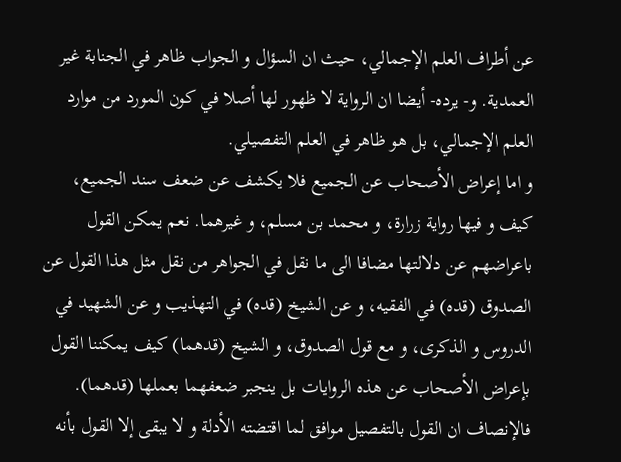عن أطراف العلم الإجمالي، حيث ان السؤال و الجواب ظاهر في الجنابة غير العمدية. و- يرده- أيضا ان الرواية لا ظهور لها أصلا في كون المورد من موارد العلم الإجمالي، بل هو ظاهر في العلم التفصيلي.
و اما إعراض الأصحاب عن الجميع فلا يكشف عن ضعف سند الجميع، كيف و فيها رواية زرارة، و محمد بن مسلم، و غيرهما. نعم يمكن القول باعراضهم عن دلالتها مضافا الى ما نقل في الجواهر من نقل مثل هذا القول عن الصدوق (قده) في الفقيه، و عن الشيخ (قده) في التهذيب و عن الشهيد في الدروس و الذكرى، و مع قول الصدوق، و الشيخ (قدهما) كيف يمكننا القول بإعراض الأصحاب عن هذه الروايات بل ينجبر ضعفهما بعملها (قدهما). فالإنصاف ان القول بالتفصيل موافق لما اقتضته الأدلة و لا يبقى إلا القول بأنه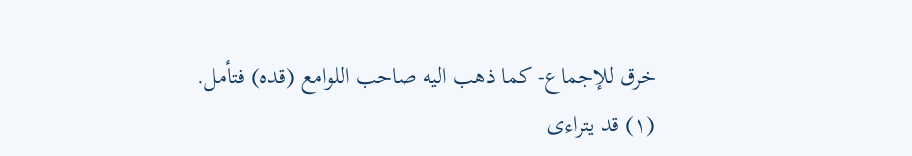خرق للإجماع- كما ذهب اليه صاحب اللوامع (قده) فتأمل.
(١) قد يتراءى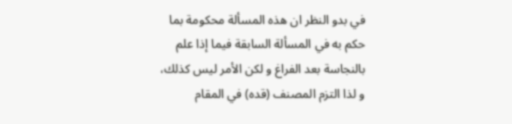في بدو النظر ان هذه المسألة محكومة بما حكم به في المسألة السابقة فيما إذا علم بالنجاسة بعد الفراغ و لكن الأمر ليس كذلك، و لذا التزم المصنف (قده) في المقام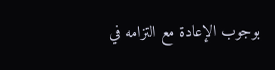بوجوب الإعادة مع التزامه في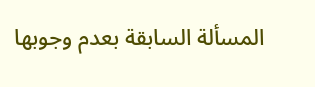المسألة السابقة بعدم وجوبها